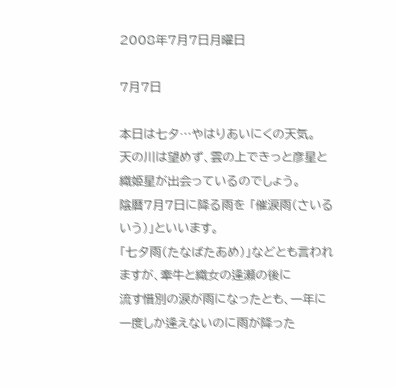2008年7月7日月曜日

7月7日

本日は七夕…やはりあいにくの天気。
天の川は望めず、雲の上できっと彦星と織姫星が出会っているのでしょう。
陰暦7月7日に降る雨を 「催涙雨(さいるいう)」といいます。
「七夕雨(たなばたあめ)」などとも言われますが、牽牛と織女の逢瀬の後に
流す惜別の涙が雨になったとも、一年に一度しか逢えないのに雨が降った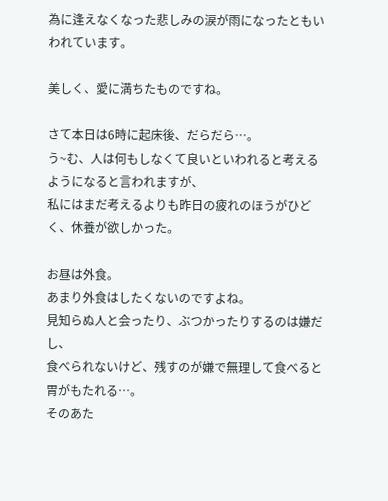為に逢えなくなった悲しみの涙が雨になったともいわれています。

美しく、愛に満ちたものですね。

さて本日は6時に起床後、だらだら…。
う~む、人は何もしなくて良いといわれると考えるようになると言われますが、
私にはまだ考えるよりも昨日の疲れのほうがひどく、休養が欲しかった。

お昼は外食。
あまり外食はしたくないのですよね。
見知らぬ人と会ったり、ぶつかったりするのは嫌だし、
食べられないけど、残すのが嫌で無理して食べると胃がもたれる…。
そのあた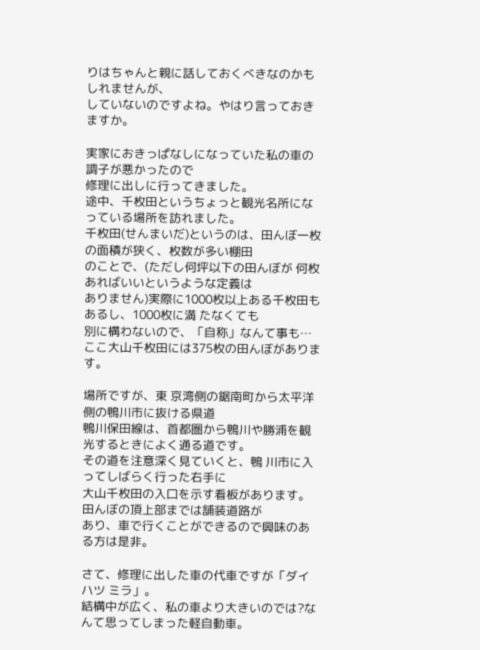りはちゃんと親に話しておくべきなのかもしれませんが、
していないのですよね。やはり言っておきますか。

実家におきっぱなしになっていた私の車の調子が悪かったので
修理に出しに行ってきました。
途中、千枚田というちょっと観光名所になっている場所を訪れました。
千枚田(せんまいだ)というのは、田んぼ一枚の面積が狭く、枚数が多い棚田
のことで、(ただし何坪以下の田んぼが 何枚あればいいというような定義は
ありません)実際に1000枚以上ある千枚田もあるし、1000枚に満 たなくても
別に構わないので、「自称」なんて事も…
ここ大山千枚田には375枚の田んぼがあります。

場所ですが、東 京湾側の鋸南町から太平洋側の鴨川市に抜ける県道
鴨川保田線は、首都圏から鴨川や勝浦を観光するときによく通る道です。
その道を注意深く見ていくと、鴨 川市に入ってしばらく行った右手に
大山千枚田の入口を示す看板があります。田んぼの頂上部までは舗装道路が
あり、車で行くことができるので興味のある方は是非。

さて、修理に出した車の代車ですが「ダイハツ ミラ」。
結構中が広く、私の車より大きいのでは?なんて思ってしまった軽自動車。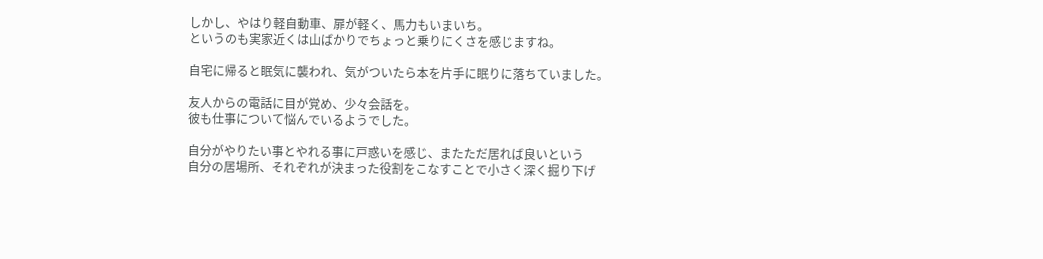しかし、やはり軽自動車、扉が軽く、馬力もいまいち。
というのも実家近くは山ばかりでちょっと乗りにくさを感じますね。

自宅に帰ると眠気に襲われ、気がついたら本を片手に眠りに落ちていました。

友人からの電話に目が覚め、少々会話を。
彼も仕事について悩んでいるようでした。

自分がやりたい事とやれる事に戸惑いを感じ、またただ居れば良いという
自分の居場所、それぞれが決まった役割をこなすことで小さく深く掘り下げ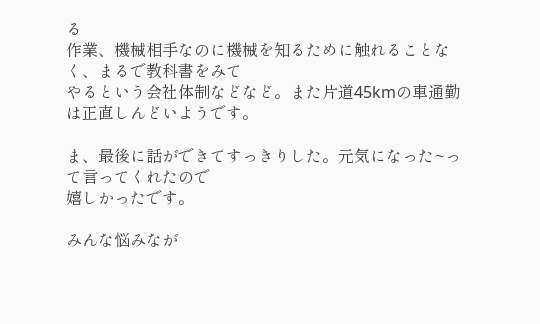る
作業、機械相手なのに機械を知るために触れることなく、まるで教科書をみて
やるという会社体制などなど。また片道45kmの車通勤は正直しんどいようです。

ま、最後に話ができてすっきりした。元気になった~って言ってくれたので
嬉しかったです。

みんな悩みなが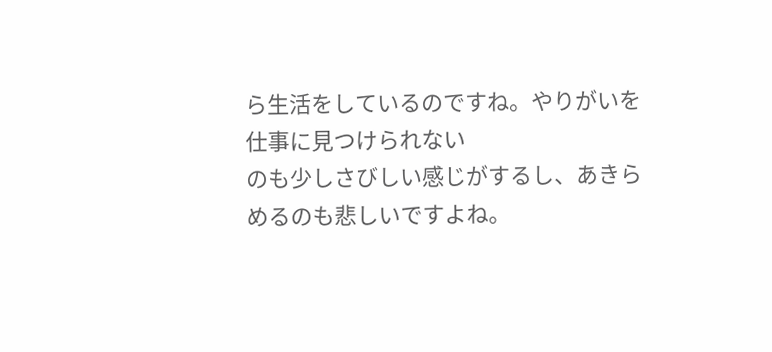ら生活をしているのですね。やりがいを仕事に見つけられない
のも少しさびしい感じがするし、あきらめるのも悲しいですよね。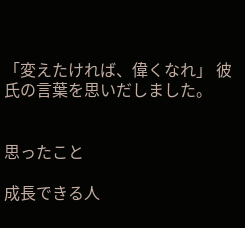「変えたければ、偉くなれ」 彼氏の言葉を思いだしました。


思ったこと

成長できる人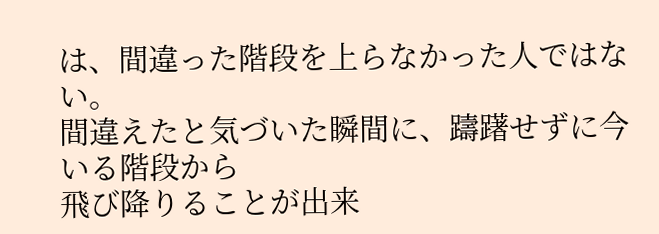は、間違った階段を上らなかった人ではない。
間違えたと気づいた瞬間に、躊躇せずに今いる階段から
飛び降りることが出来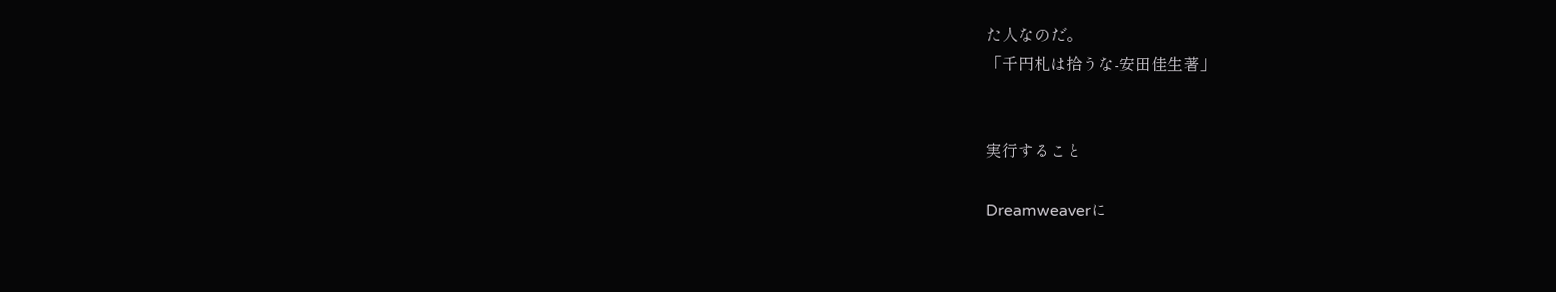た人なのだ。
「千円札は拾うな-安田佳生著」


実行すること

Dreamweaverに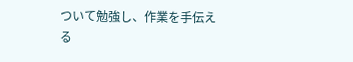ついて勉強し、作業を手伝える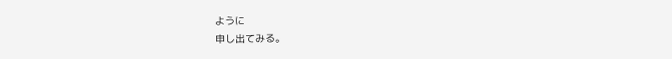ように
申し出てみる。